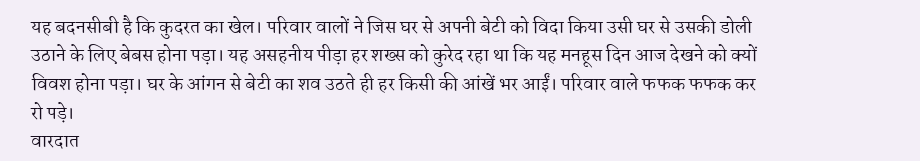यह बदनसीबी है कि कुदरत का खेल। परिवार वालों ने जिस घर से अपनी बेटी को विदा किया उसी घर से उसकी डोली उठाने के लिए बेबस होना पड़ा। यह असहनीय पीड़ा हर शख्स को कुरेद रहा था कि यह मनहूस दिन आज देखने को क्यों विवश होना पड़ा। घर के आंगन से बेटी का शव उठते ही हर किसी की आंखें भर आईं। परिवार वाले फफक फफक कर रो पड़े।
वारदात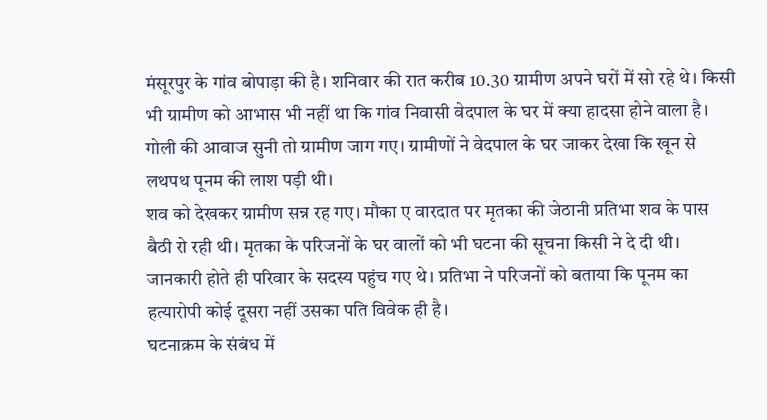मंसूरपुर के गांव बोपाड़ा की है। शनिवार की रात करीब 10.30 ग्रामीण अपने घरों में सो रहे थे। किसी भी ग्रामीण को आभास भी नहीं था कि गांव निवासी वेदपाल के घर में क्या हादसा होने वाला है। गोली की आवाज सुनी तो ग्रामीण जाग गए। ग्रामीणों ने वेदपाल के घर जाकर देखा कि खून से लथपथ पूनम की लाश पड़ी थी।
शव को देखकर ग्रामीण सन्न रह गए। मौका ए वारदात पर मृतका की जेठानी प्रतिभा शव के पास बैठी रो रही थी। मृतका के परिजनों के घर वालों को भी घटना की सूचना किसी ने दे दी थी। जानकारी होते ही परिवार के सदस्य पहुंच गए थे। प्रतिभा ने परिजनों को बताया कि पूनम का हत्यारोपी कोई दूसरा नहीं उसका पति विवेक ही है।
घटनाक्रम के संबंध में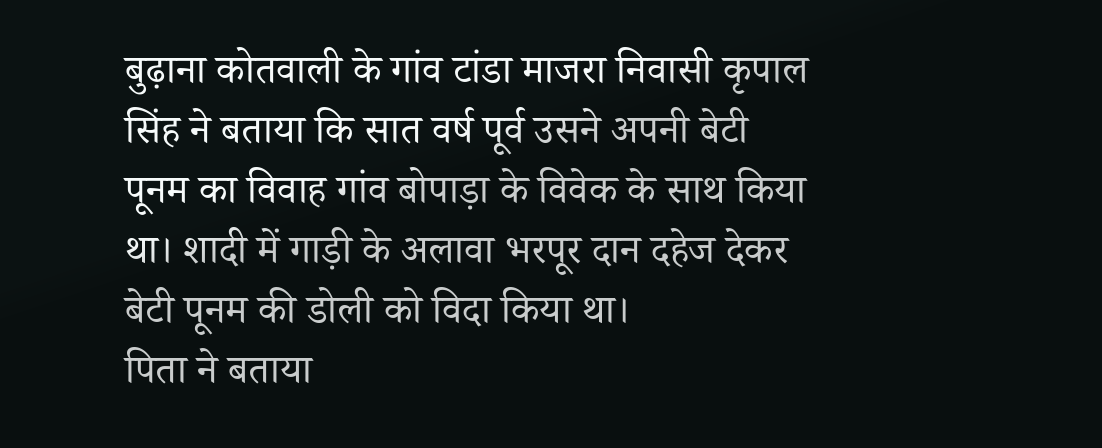बुढ़ाना कोतवाली के गांव टांडा माजरा निवासी कृपाल सिंह ने बताया कि सात वर्ष पूर्व उसने अपनी बेटी पूनम का विवाह गांव बोपाड़ा के विवेक के साथ किया था। शादी में गाड़ी के अलावा भरपूर दान दहेज देकर बेटी पूनम की डोली को विदा किया था।
पिता ने बताया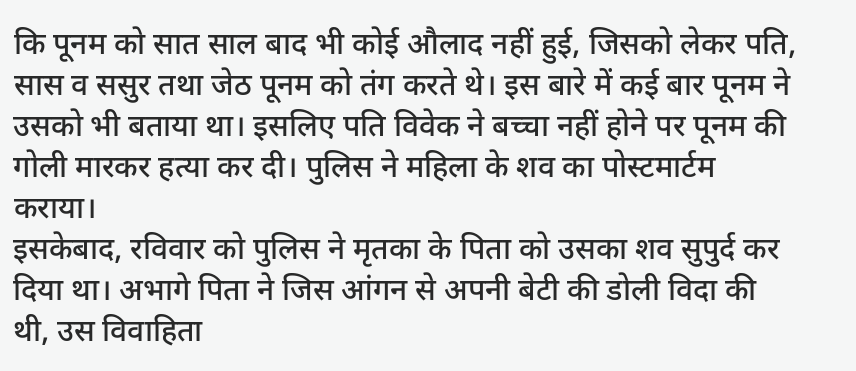कि पूनम को सात साल बाद भी कोई औलाद नहीं हुई, जिसको लेकर पति, सास व ससुर तथा जेठ पूनम को तंग करते थे। इस बारे में कई बार पूनम ने उसको भी बताया था। इसलिए पति विवेक ने बच्चा नहीं होने पर पूनम की गोली मारकर हत्या कर दी। पुलिस ने महिला के शव का पोस्टमार्टम कराया।
इसकेबाद, रविवार को पुलिस ने मृतका के पिता को उसका शव सुपुर्द कर दिया था। अभागे पिता ने जिस आंगन से अपनी बेटी की डोली विदा की थी, उस विवाहिता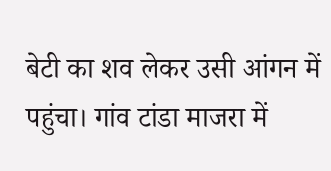बेटी का शव लेकर उसी आंगन में पहुंचा। गांव टांडा माजरा में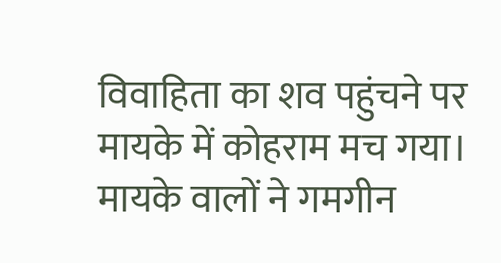विवाहिता का शव पहुंचने पर मायके में कोहराम मच गया। मायके वालों ने गमगीन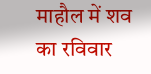माहौल में शव का रविवार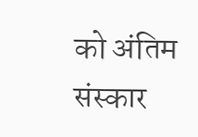को अंतिम संस्कार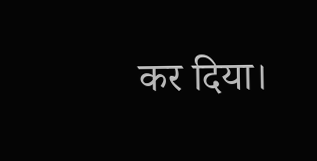कर दिया।